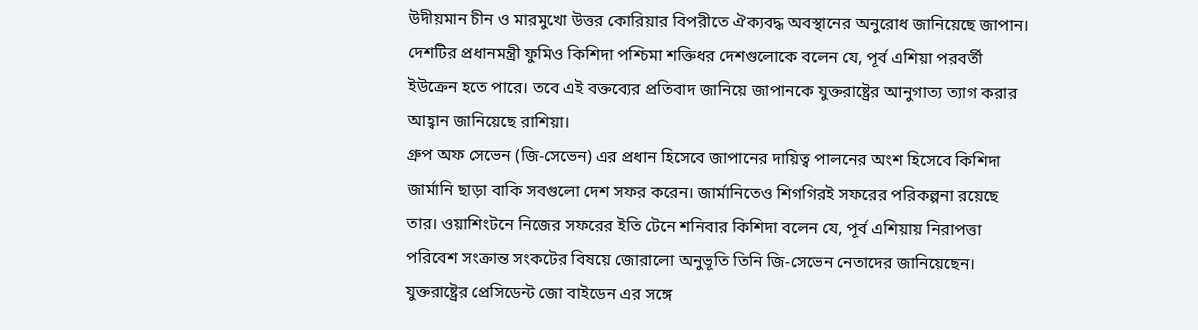উদীয়মান চীন ও মারমুখো উত্তর কোরিয়ার বিপরীতে ঐক্যবদ্ধ অবস্থানের অনুরোধ জানিয়েছে জাপান। দেশটির প্রধানমন্ত্রী ফুমিও কিশিদা পশ্চিমা শক্তিধর দেশগুলোকে বলেন যে, পূর্ব এশিয়া পরবর্তী ইউক্রেন হতে পারে। তবে এই বক্তব্যের প্রতিবাদ জানিয়ে জাপানকে যুক্তরাষ্ট্রের আনুগাত্য ত্যাগ করার আহ্বান জানিয়েছে রাশিয়া।
গ্রুপ অফ সেভেন (জি-সেভেন) এর প্রধান হিসেবে জাপানের দায়িত্ব পালনের অংশ হিসেবে কিশিদা জার্মানি ছাড়া বাকি সবগুলো দেশ সফর করেন। জার্মানিতেও শিগগিরই সফরের পরিকল্পনা রয়েছে তার। ওয়াশিংটনে নিজের সফরের ইতি টেনে শনিবার কিশিদা বলেন যে, পূর্ব এশিয়ায় নিরাপত্তা পরিবেশ সংক্রান্ত সংকটের বিষয়ে জোরালো অনুভূতি তিনি জি-সেভেন নেতাদের জানিয়েছেন।
যুক্তরাষ্ট্রের প্রেসিডেন্ট জো বাইডেন এর সঙ্গে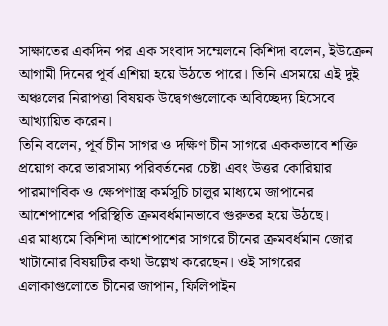সাক্ষাতের একদিন পর এক সংবাদ সম্মেলনে কিশিদা বলেন, ইউক্রেন আগামী দিনের পূর্ব এশিয়া হয়ে উঠতে পারে। তিনি এসময়ে এই দুই অঞ্চলের নিরাপত্তা বিষয়ক উদ্বেগগুলোকে অবিচ্ছেদ্য হিসেবে আখ্যায়িত করেন।
তিনি বলেন, পূর্ব চীন সাগর ও দক্ষিণ চীন সাগরে এককভাবে শক্তি প্রয়োগ করে ভারসাম্য পরিবর্তনের চেষ্টা এবং উত্তর কোরিয়ার পারমাণবিক ও ক্ষেপণাস্ত্র কর্মসূচি চালুর মাধ্যমে জাপানের আশেপাশের পরিস্থিতি ক্রমবর্ধমানভাবে গুরুতর হয়ে উঠছে।
এর মাধ্যমে কিশিদা আশেপাশের সাগরে চীনের ক্রমবর্ধমান জোর খাটানোর বিষয়টির কথা উল্লেখ করেছেন। ওই সাগরের এলাকাগুলোতে চীনের জাপান, ফিলিপাইন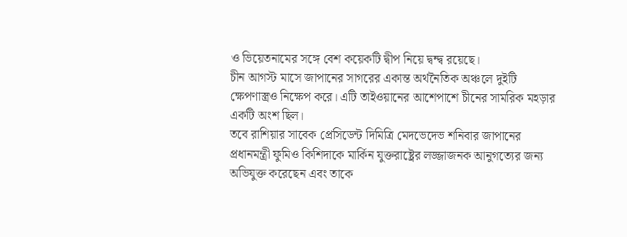ও ভিয়েতনামের সঙ্গে বেশ কয়েকটি দ্বীপ নিয়ে দ্বন্দ্ব রয়েছে।
চীন আগস্ট মাসে জাপানের সাগরের একান্ত অর্থনৈতিক অঞ্চলে দুইটি ক্ষেপণাস্ত্রও নিক্ষেপ করে। এটি তাইওয়ানের আশেপাশে চীনের সামরিক মহড়ার একটি অংশ ছিল।
তবে রাশিয়ার সাবেক প্রেসিডেন্ট দিমিত্রি মেদভেদেভ শনিবার জাপানের প্রধানমন্ত্রী ফুমিও কিশিদাকে মার্কিন যুক্তরাষ্ট্রের লজ্জাজনক আনুগত্যের জন্য অভিযুক্ত করেছেন এবং তাকে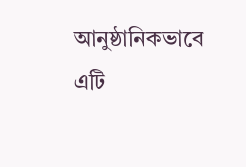আনুষ্ঠানিকভাবে এটি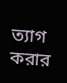ত্যাগ করার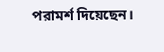পরামর্শ দিয়েছেন।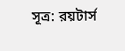সূত্র: রয়টার্স